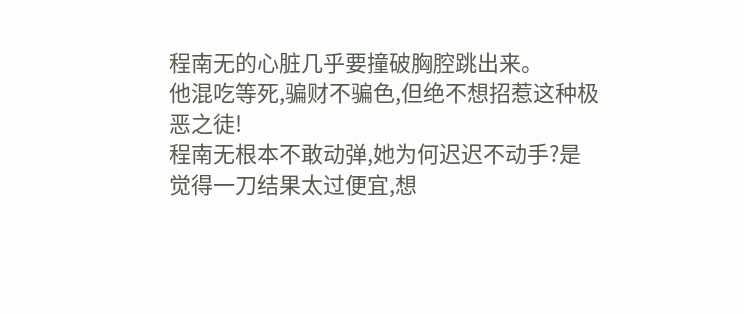程南无的心脏几乎要撞破胸腔跳出来。
他混吃等死,骗财不骗色,但绝不想招惹这种极恶之徒!
程南无根本不敢动弹,她为何迟迟不动手?是觉得一刀结果太过便宜,想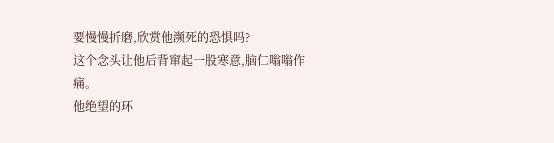要慢慢折磨,欣赏他濒死的恐惧吗?
这个念头让他后背窜起一股寒意,脑仁嗡嗡作痛。
他绝望的环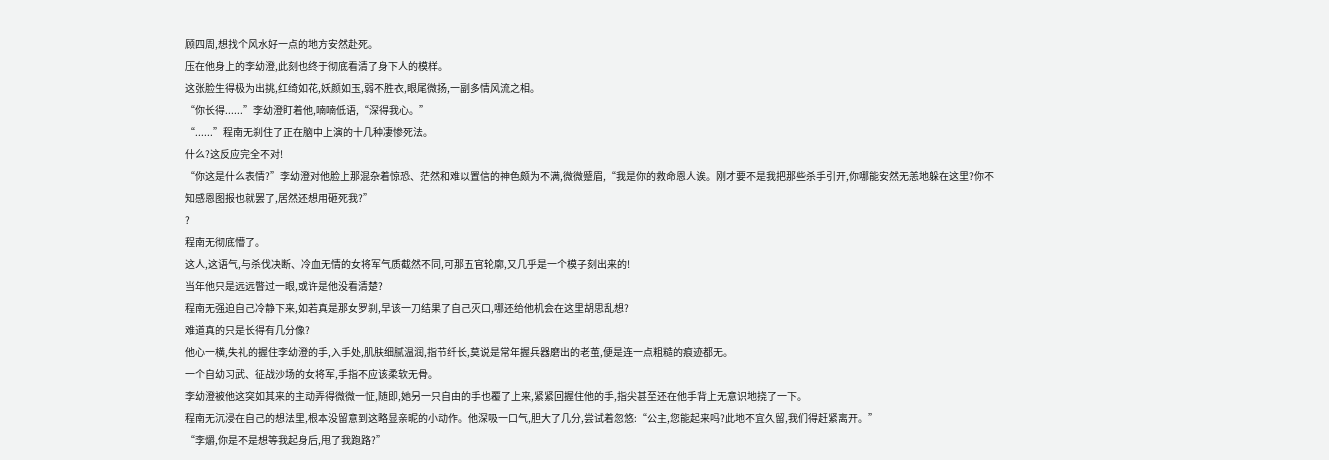顾四周,想找个风水好一点的地方安然赴死。
压在他身上的李幼澄,此刻也终于彻底看清了身下人的模样。
这张脸生得极为出挑,红绮如花,妖颜如玉,弱不胜衣,眼尾微扬,一副多情风流之相。
“你长得......”李幼澄盯着他,喃喃低语,“深得我心。”
“......”程南无刹住了正在脑中上演的十几种凄惨死法。
什么?这反应完全不对!
“你这是什么表情?”李幼澄对他脸上那混杂着惊恐、茫然和难以置信的神色颇为不满,微微蹙眉,“我是你的救命恩人诶。刚才要不是我把那些杀手引开,你哪能安然无恙地躲在这里?你不知感恩图报也就罢了,居然还想用砸死我?”
?
程南无彻底懵了。
这人,这语气,与杀伐决断、冷血无情的女将军气质截然不同,可那五官轮廓,又几乎是一个模子刻出来的!
当年他只是远远瞥过一眼,或许是他没看清楚?
程南无强迫自己冷静下来,如若真是那女罗刹,早该一刀结果了自己灭口,哪还给他机会在这里胡思乱想?
难道真的只是长得有几分像?
他心一横,失礼的握住李幼澄的手,入手处,肌肤细腻温润,指节纤长,莫说是常年握兵器磨出的老茧,便是连一点粗糙的痕迹都无。
一个自幼习武、征战沙场的女将军,手指不应该柔软无骨。
李幼澄被他这突如其来的主动弄得微微一怔,随即,她另一只自由的手也覆了上来,紧紧回握住他的手,指尖甚至还在他手背上无意识地挠了一下。
程南无沉浸在自己的想法里,根本没留意到这略显亲昵的小动作。他深吸一口气,胆大了几分,尝试着忽悠:“公主,您能起来吗?此地不宜久留,我们得赶紧离开。”
“李爝,你是不是想等我起身后,甩了我跑路?”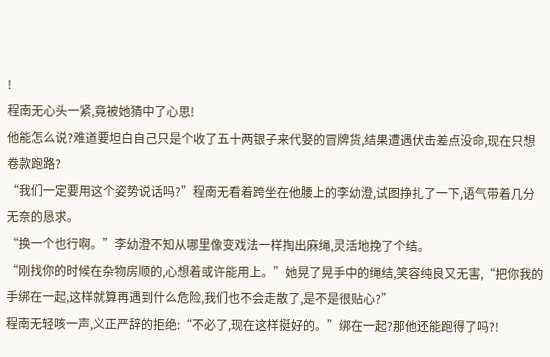!
程南无心头一紧,竟被她猜中了心思!
他能怎么说?难道要坦白自己只是个收了五十两银子来代娶的冒牌货,结果遭遇伏击差点没命,现在只想卷款跑路?
“我们一定要用这个姿势说话吗?”程南无看着跨坐在他腰上的李幼澄,试图挣扎了一下,语气带着几分无奈的恳求。
“换一个也行啊。”李幼澄不知从哪里像变戏法一样掏出麻绳,灵活地挽了个结。
“刚找你的时候在杂物房顺的,心想着或许能用上。”她晃了晃手中的绳结,笑容纯良又无害,“把你我的手绑在一起,这样就算再遇到什么危险,我们也不会走散了,是不是很贴心?”
程南无轻咳一声,义正严辞的拒绝:“不必了,现在这样挺好的。”绑在一起?那他还能跑得了吗?!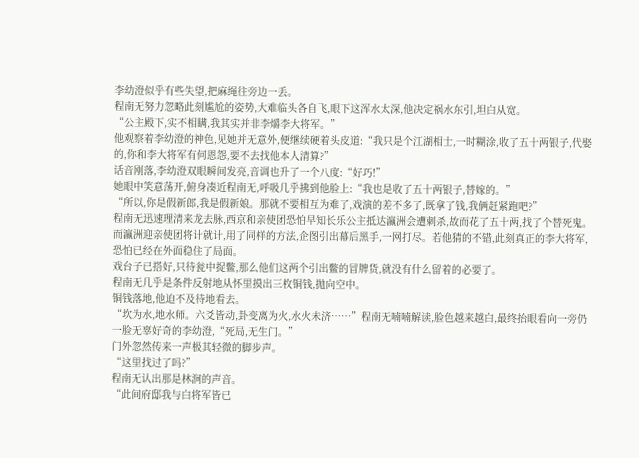李幼澄似乎有些失望,把麻绳往旁边一丢。
程南无努力忽略此刻尴尬的姿势,大难临头各自飞,眼下这浑水太深,他决定祸水东引,坦白从宽。
“公主殿下,实不相瞒,我其实并非李爝李大将军。”
他观察着李幼澄的神色,见她并无意外,便继续硬着头皮道:“我只是个江湖相士,一时糊涂,收了五十两银子,代娶的,你和李大将军有何恩怨,要不去找他本人清算?”
话音刚落,李幼澄双眼瞬间发亮,音调也升了一个八度:“好巧!”
她眼中笑意荡开,俯身凑近程南无,呼吸几乎拂到他脸上:“我也是收了五十两银子,替嫁的。”
“所以,你是假新郎,我是假新娘。那就不要相互为难了,戏演的差不多了,既拿了钱,我俩赶紧跑吧?”
程南无迅速理清来龙去脉,西京和亲使团恐怕早知长乐公主抵达瀛洲会遭刺杀,故而花了五十两,找了个替死鬼。
而瀛洲迎亲使团将计就计,用了同样的方法,企图引出幕后黑手,一网打尽。若他猜的不错,此刻真正的李大将军,恐怕已经在外面稳住了局面。
戏台子已搭好,只待瓮中捉鳖,那么他们这两个引出鳖的冒牌货,就没有什么留着的必要了。
程南无几乎是条件反射地从怀里摸出三枚铜钱,抛向空中。
铜钱落地,他迫不及待地看去。
“坎为水,地水师。六爻皆动,卦变离为火,水火未济……”程南无喃喃解读,脸色越来越白,最终抬眼看向一旁仍一脸无辜好奇的李幼澄,“死局,无生门。”
门外忽然传来一声极其轻微的脚步声。
“这里找过了吗?”
程南无认出那是林涧的声音。
“此间府邸我与白将军皆已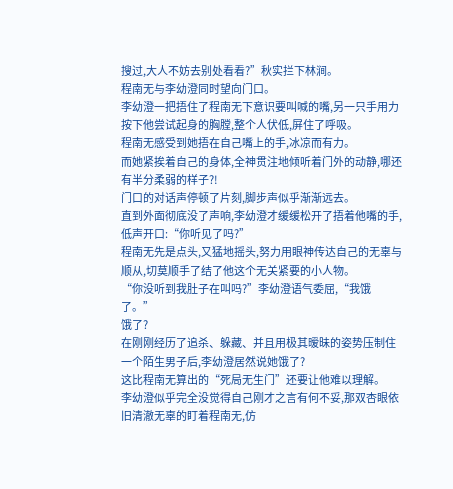搜过,大人不妨去别处看看?”秋实拦下林涧。
程南无与李幼澄同时望向门口。
李幼澄一把捂住了程南无下意识要叫喊的嘴,另一只手用力按下他尝试起身的胸膛,整个人伏低,屏住了呼吸。
程南无感受到她捂在自己嘴上的手,冰凉而有力。
而她紧挨着自己的身体,全神贯注地倾听着门外的动静,哪还有半分柔弱的样子?!
门口的对话声停顿了片刻,脚步声似乎渐渐远去。
直到外面彻底没了声响,李幼澄才缓缓松开了捂着他嘴的手,低声开口:“你听见了吗?”
程南无先是点头,又猛地摇头,努力用眼神传达自己的无辜与顺从,切莫顺手了结了他这个无关紧要的小人物。
“你没听到我肚子在叫吗?”李幼澄语气委屈,“我饿了。”
饿了?
在刚刚经历了追杀、躲藏、并且用极其暧昧的姿势压制住一个陌生男子后,李幼澄居然说她饿了?
这比程南无算出的“死局无生门”还要让他难以理解。
李幼澄似乎完全没觉得自己刚才之言有何不妥,那双杏眼依旧清澈无辜的盯着程南无,仿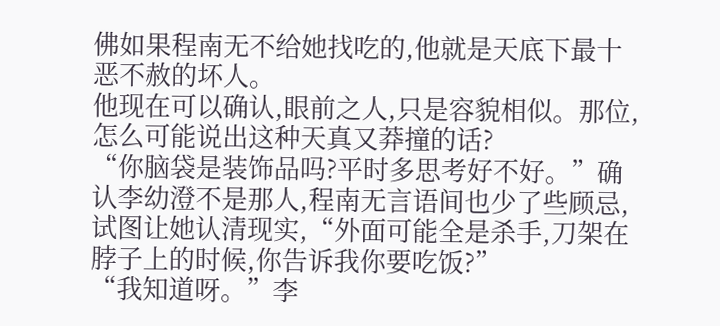佛如果程南无不给她找吃的,他就是天底下最十恶不赦的坏人。
他现在可以确认,眼前之人,只是容貌相似。那位,怎么可能说出这种天真又莽撞的话?
“你脑袋是装饰品吗?平时多思考好不好。”确认李幼澄不是那人,程南无言语间也少了些顾忌,试图让她认清现实,“外面可能全是杀手,刀架在脖子上的时候,你告诉我你要吃饭?”
“我知道呀。”李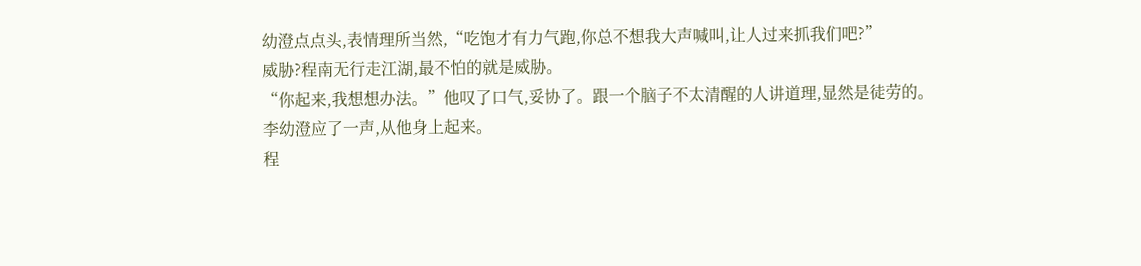幼澄点点头,表情理所当然,“吃饱才有力气跑,你总不想我大声喊叫,让人过来抓我们吧?”
威胁?程南无行走江湖,最不怕的就是威胁。
“你起来,我想想办法。”他叹了口气,妥协了。跟一个脑子不太清醒的人讲道理,显然是徒劳的。
李幼澄应了一声,从他身上起来。
程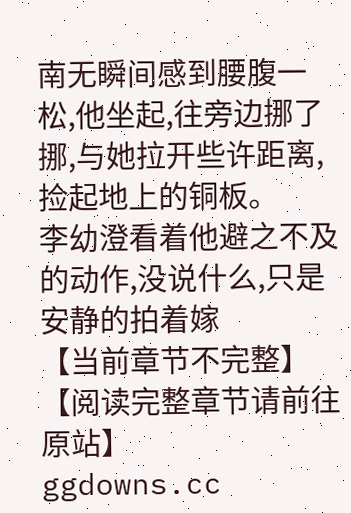南无瞬间感到腰腹一松,他坐起,往旁边挪了挪,与她拉开些许距离,捡起地上的铜板。
李幼澄看着他避之不及的动作,没说什么,只是安静的拍着嫁
【当前章节不完整】
【阅读完整章节请前往原站】
ggdowns.cc